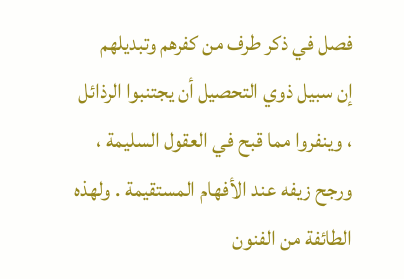فصل في ذكر طرف من كفرهم وتبديلهم
إن سبيل ذوي التحصيل أن يجتنبوا الرذائل ، وينفروا مما قبح في العقول السليمة ، ورجح زيفه عند الأفهام المستقيمة . ولهذه الطائفة من الفنون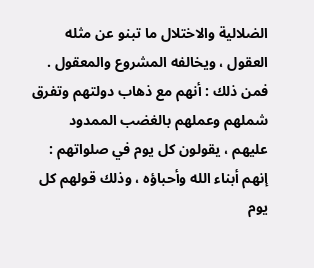الضلالية والاختلال ما تبنو عن مثله العقول ، ويخالفه المشروع والمعقول .
فمن ذلك : أنهم مع ذهاب دولتهم وتفرق شملهم وعملهم بالغضب الممدود عليهم ، يقولون كل يوم في صلواتهم : إنهم أبناء الله وأحباؤه ، وذلك قولهم كل يوم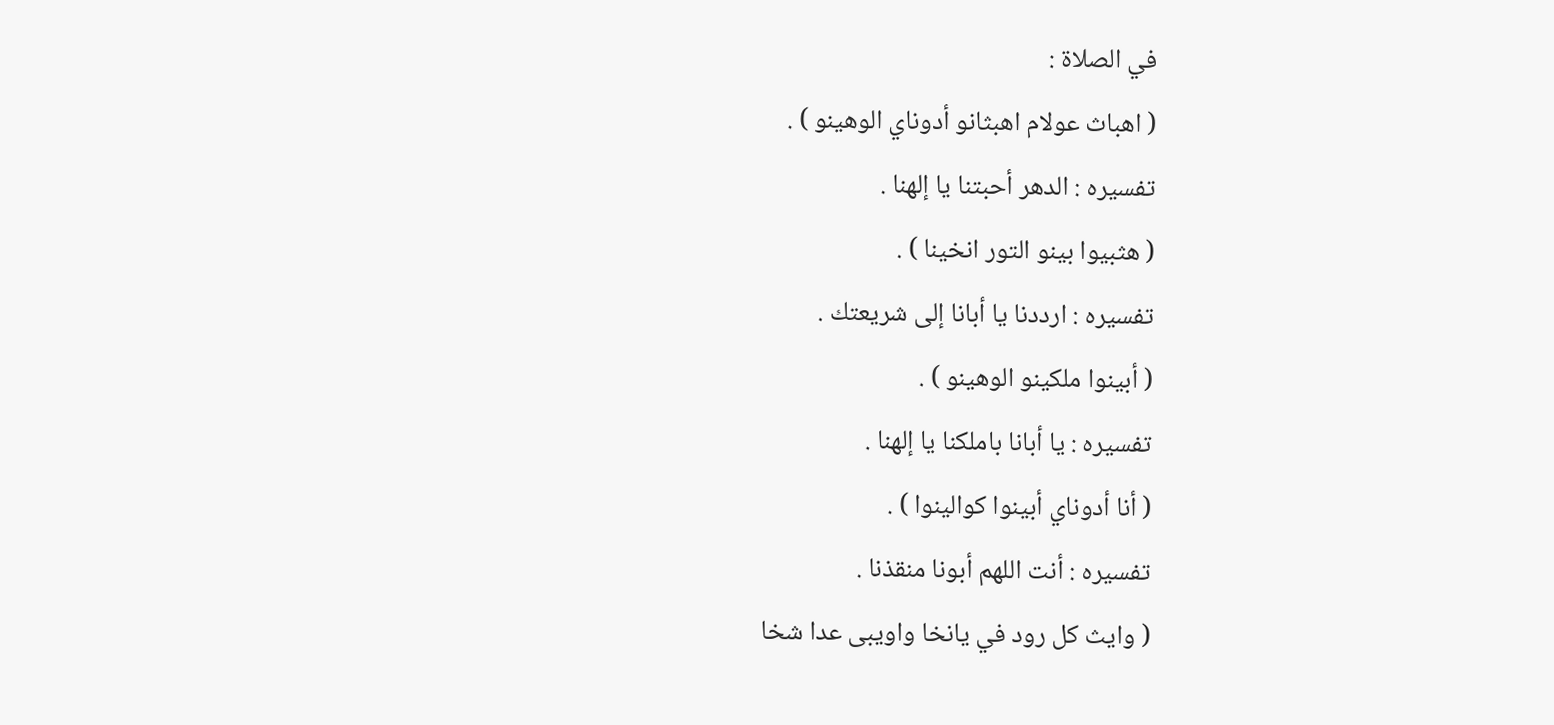في الصلاة :
( اهباث عولام اهبثانو أدوناي الوهينو ) .
تفسيره : الدهر أحبتنا يا إلهنا .
( هثبيوا بينو التور انخينا ) .
تفسيره : ارددنا يا أبانا إلى شريعتك .
( أبينوا ملكينو الوهينو ) .
تفسيره : يا أبانا باملكنا يا إلهنا .
( أنا أدوناي أبينوا كوالينوا ) .
تفسيره : أنت اللهم أبونا منقذنا .
( وايث كل رود في يانخا واويبى عدا شخا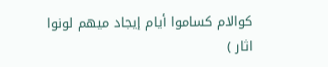كوالام كساموا أيام إيجاد ميهم لونوا اثار )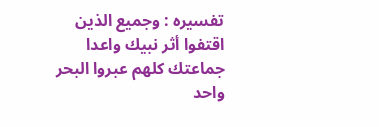تفسيره : وجميع الذين اقتفوا أثر نبيك واعدا جماعتك كلهم عبروا البحر واحد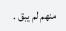منهم لم يبق .